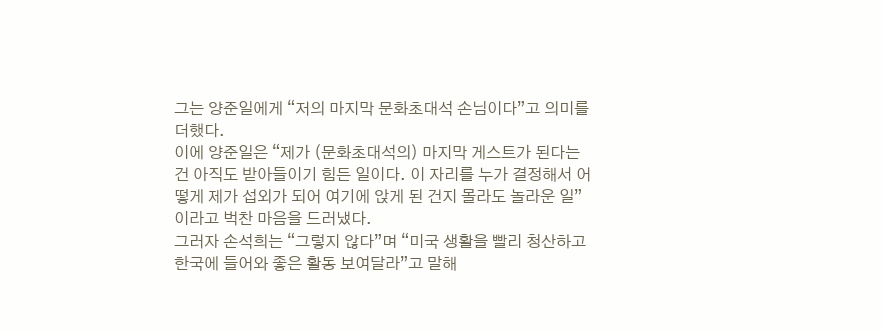그는 양준일에게 “저의 마지막 문화초대석 손님이다”고 의미를 더했다.
이에 양준일은 “제가 (문화초대석의) 마지막 게스트가 된다는 건 아직도 받아들이기 힘든 일이다. 이 자리를 누가 결정해서 어떻게 제가 섭외가 되어 여기에 앉게 된 건지 몰라도 놀라운 일”이라고 벅찬 마음을 드러냈다.
그러자 손석희는 “그렇지 않다”며 “미국 생활을 빨리 청산하고 한국에 들어와 좋은 활동 보여달라”고 말해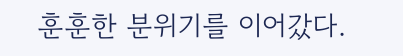훈훈한 분위기를 이어갔다.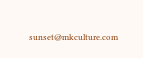sunset@mkculture.com